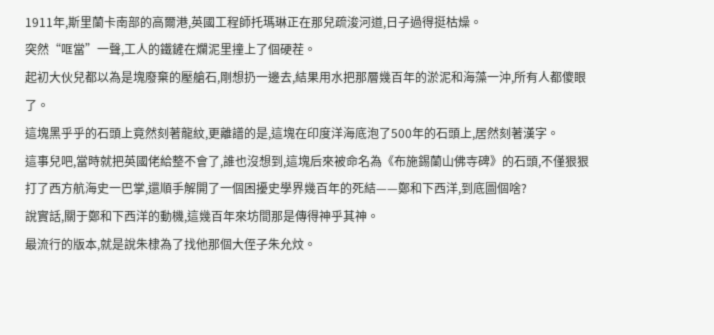1911年,斯里蘭卡南部的高爾港,英國工程師托瑪琳正在那兒疏浚河道,日子過得挺枯燥。
突然“哐當”一聲,工人的鐵鏟在爛泥里撞上了個硬茬。
起初大伙兒都以為是塊廢棄的壓艙石,剛想扔一邊去,結果用水把那層幾百年的淤泥和海藻一沖,所有人都傻眼了。
這塊黑乎乎的石頭上竟然刻著龍紋,更離譜的是,這塊在印度洋海底泡了500年的石頭上,居然刻著漢字。
這事兒吧,當時就把英國佬給整不會了,誰也沒想到,這塊后來被命名為《布施錫蘭山佛寺碑》的石頭,不僅狠狠打了西方航海史一巴掌,還順手解開了一個困擾史學界幾百年的死結——鄭和下西洋,到底圖個啥?
說實話,關于鄭和下西洋的動機,這幾百年來坊間那是傳得神乎其神。
最流行的版本,就是說朱棣為了找他那個大侄子朱允炆。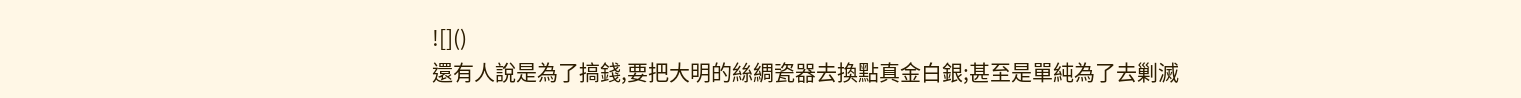![]()
還有人說是為了搞錢,要把大明的絲綢瓷器去換點真金白銀;甚至是單純為了去剿滅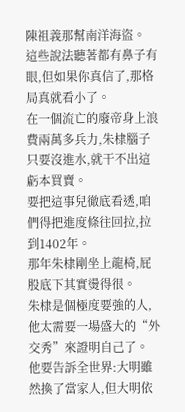陳祖義那幫南洋海盜。
這些說法聽著都有鼻子有眼,但如果你真信了,那格局真就看小了。
在一個流亡的廢帝身上浪費兩萬多兵力,朱棣腦子只要沒進水,就干不出這虧本買賣。
要把這事兒徹底看透,咱們得把進度條往回拉,拉到1402年。
那年朱棣剛坐上龍椅,屁股底下其實燙得很。
朱棣是個極度要強的人,他太需要一場盛大的“外交秀”來證明自己了。
他要告訴全世界:大明雖然換了當家人,但大明依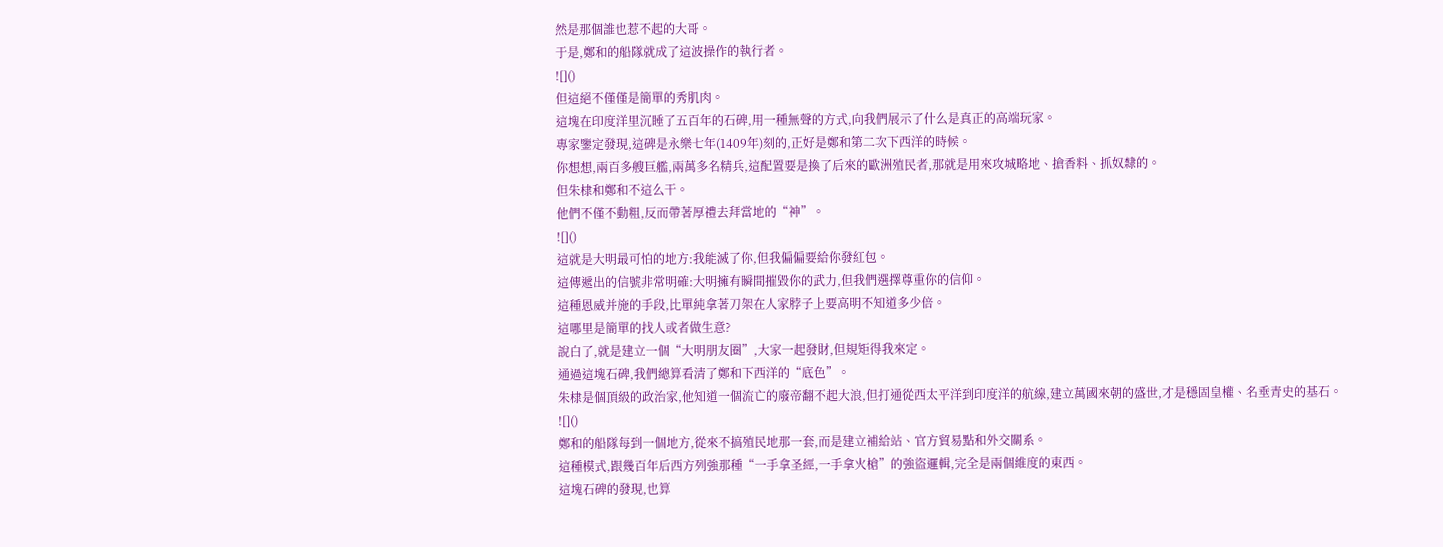然是那個誰也惹不起的大哥。
于是,鄭和的船隊就成了這波操作的執行者。
![]()
但這絕不僅僅是簡單的秀肌肉。
這塊在印度洋里沉睡了五百年的石碑,用一種無聲的方式,向我們展示了什么是真正的高端玩家。
專家鑒定發現,這碑是永樂七年(1409年)刻的,正好是鄭和第二次下西洋的時候。
你想想,兩百多艘巨艦,兩萬多名精兵,這配置要是換了后來的歐洲殖民者,那就是用來攻城略地、搶香料、抓奴隸的。
但朱棣和鄭和不這么干。
他們不僅不動粗,反而帶著厚禮去拜當地的“神”。
![]()
這就是大明最可怕的地方:我能滅了你,但我偏偏要給你發紅包。
這傳遞出的信號非常明確:大明擁有瞬間摧毀你的武力,但我們選擇尊重你的信仰。
這種恩威并施的手段,比單純拿著刀架在人家脖子上要高明不知道多少倍。
這哪里是簡單的找人或者做生意?
說白了,就是建立一個“大明朋友圈”,大家一起發財,但規矩得我來定。
通過這塊石碑,我們總算看清了鄭和下西洋的“底色”。
朱棣是個頂級的政治家,他知道一個流亡的廢帝翻不起大浪,但打通從西太平洋到印度洋的航線,建立萬國來朝的盛世,才是穩固皇權、名垂青史的基石。
![]()
鄭和的船隊每到一個地方,從來不搞殖民地那一套,而是建立補給站、官方貿易點和外交關系。
這種模式,跟幾百年后西方列強那種“一手拿圣經,一手拿火槍”的強盜邏輯,完全是兩個維度的東西。
這塊石碑的發現,也算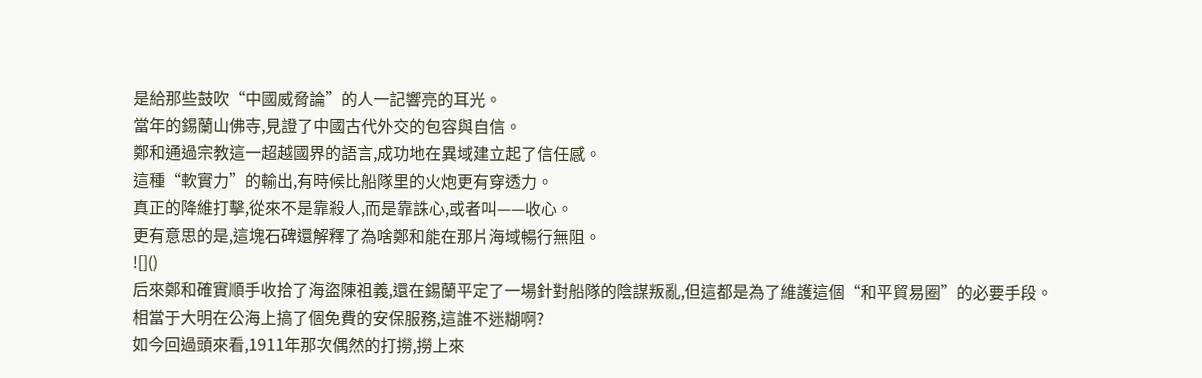是給那些鼓吹“中國威脅論”的人一記響亮的耳光。
當年的錫蘭山佛寺,見證了中國古代外交的包容與自信。
鄭和通過宗教這一超越國界的語言,成功地在異域建立起了信任感。
這種“軟實力”的輸出,有時候比船隊里的火炮更有穿透力。
真正的降維打擊,從來不是靠殺人,而是靠誅心,或者叫——收心。
更有意思的是,這塊石碑還解釋了為啥鄭和能在那片海域暢行無阻。
![]()
后來鄭和確實順手收拾了海盜陳祖義,還在錫蘭平定了一場針對船隊的陰謀叛亂,但這都是為了維護這個“和平貿易圈”的必要手段。
相當于大明在公海上搞了個免費的安保服務,這誰不迷糊啊?
如今回過頭來看,1911年那次偶然的打撈,撈上來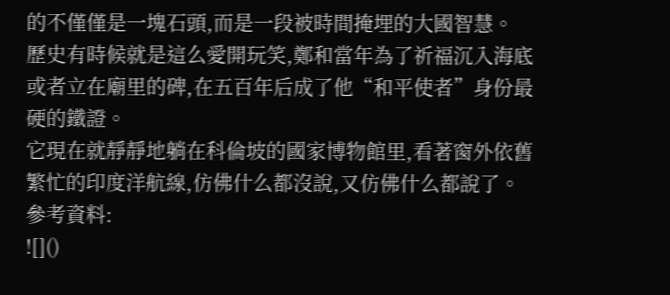的不僅僅是一塊石頭,而是一段被時間掩埋的大國智慧。
歷史有時候就是這么愛開玩笑,鄭和當年為了祈福沉入海底或者立在廟里的碑,在五百年后成了他“和平使者”身份最硬的鐵證。
它現在就靜靜地躺在科倫坡的國家博物館里,看著窗外依舊繁忙的印度洋航線,仿佛什么都沒說,又仿佛什么都說了。
參考資料:
![]()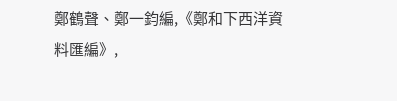鄭鶴聲、鄭一鈞編,《鄭和下西洋資料匯編》,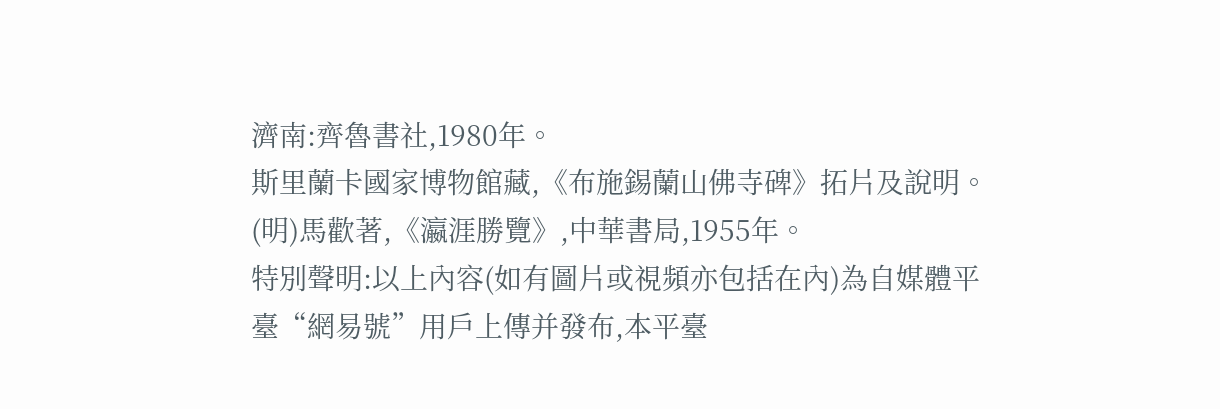濟南:齊魯書社,1980年。
斯里蘭卡國家博物館藏,《布施錫蘭山佛寺碑》拓片及說明。
(明)馬歡著,《瀛涯勝覽》,中華書局,1955年。
特別聲明:以上內容(如有圖片或視頻亦包括在內)為自媒體平臺“網易號”用戶上傳并發布,本平臺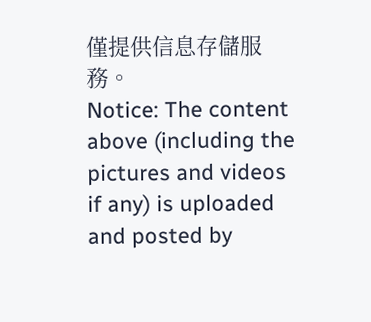僅提供信息存儲服務。
Notice: The content above (including the pictures and videos if any) is uploaded and posted by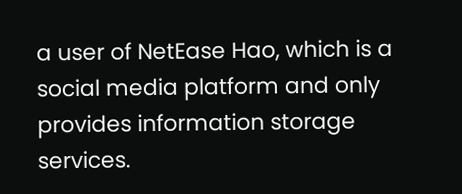a user of NetEase Hao, which is a social media platform and only provides information storage services.